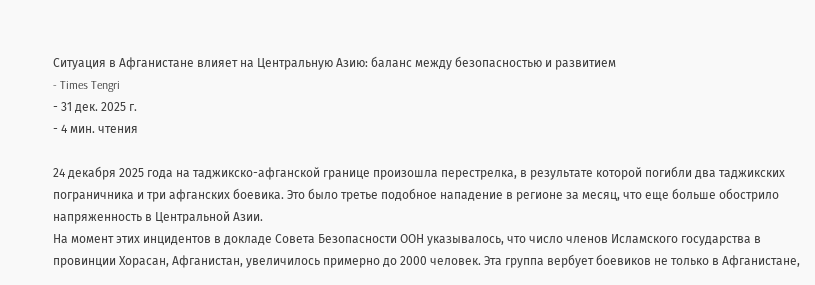Ситуация в Афганистане влияет на Центральную Азию: баланс между безопасностью и развитием
- Times Tengri
- 31 дек. 2025 г.
- 4 мин. чтения

24 декабря 2025 года на таджикско-афганской границе произошла перестрелка, в результате которой погибли два таджикских пограничника и три афганских боевика. Это было третье подобное нападение в регионе за месяц, что еще больше обострило напряженность в Центральной Азии.
На момент этих инцидентов в докладе Совета Безопасности ООН указывалось, что число членов Исламского государства в провинции Хорасан, Афганистан, увеличилось примерно до 2000 человек. Эта группа вербует боевиков не только в Афганистане,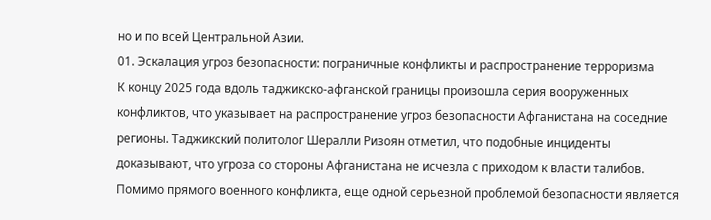но и по всей Центральной Азии.
01. Эскалация угроз безопасности: пограничные конфликты и распространение терроризма
К концу 2025 года вдоль таджикско-афганской границы произошла серия вооруженных конфликтов, что указывает на распространение угроз безопасности Афганистана на соседние регионы. Таджикский политолог Шералли Ризоян отметил, что подобные инциденты доказывают, что угроза со стороны Афганистана не исчезла с приходом к власти талибов.
Помимо прямого военного конфликта, еще одной серьезной проблемой безопасности является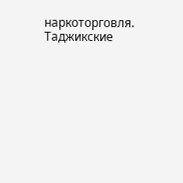наркоторговля. Таджикские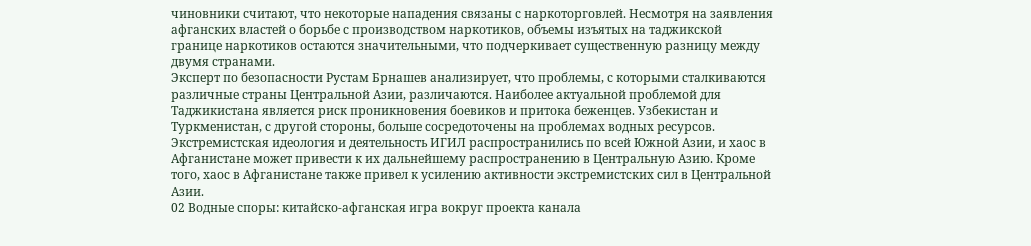чиновники считают, что некоторые нападения связаны с наркоторговлей. Несмотря на заявления афганских властей о борьбе с производством наркотиков, объемы изъятых на таджикской границе наркотиков остаются значительными, что подчеркивает существенную разницу между двумя странами.
Эксперт по безопасности Рустам Брнашев анализирует, что проблемы, с которыми сталкиваются различные страны Центральной Азии, различаются. Наиболее актуальной проблемой для Таджикистана является риск проникновения боевиков и притока беженцев. Узбекистан и Туркменистан, с другой стороны, больше сосредоточены на проблемах водных ресурсов.
Экстремистская идеология и деятельность ИГИЛ распространились по всей Южной Азии, и хаос в Афганистане может привести к их дальнейшему распространению в Центральную Азию. Кроме того, хаос в Афганистане также привел к усилению активности экстремистских сил в Центральной Азии.
02 Водные споры: китайско-афганская игра вокруг проекта канала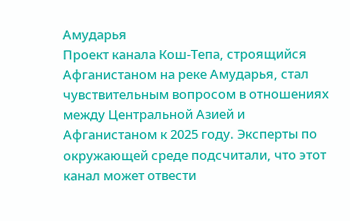Амударья
Проект канала Кош-Тепа, строящийся Афганистаном на реке Амударья, стал чувствительным вопросом в отношениях между Центральной Азией и Афганистаном к 2025 году. Эксперты по окружающей среде подсчитали, что этот канал может отвести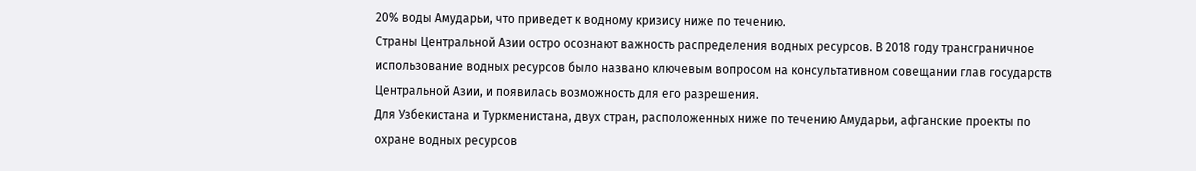20% воды Амударьи, что приведет к водному кризису ниже по течению.
Страны Центральной Азии остро осознают важность распределения водных ресурсов. В 2018 году трансграничное использование водных ресурсов было названо ключевым вопросом на консультативном совещании глав государств Центральной Азии, и появилась возможность для его разрешения.
Для Узбекистана и Туркменистана, двух стран, расположенных ниже по течению Амударьи, афганские проекты по охране водных ресурсов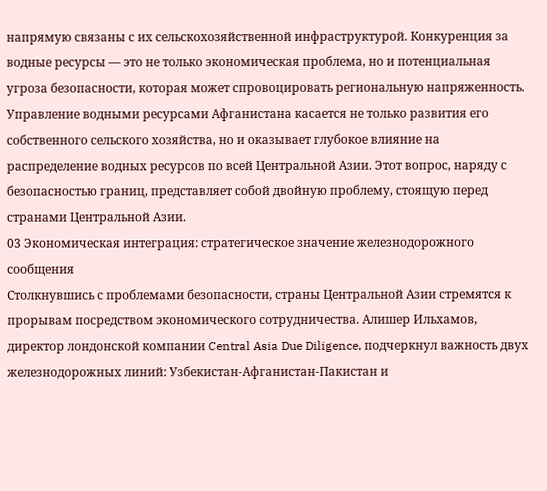напрямую связаны с их сельскохозяйственной инфраструктурой. Конкуренция за водные ресурсы — это не только экономическая проблема, но и потенциальная угроза безопасности, которая может спровоцировать региональную напряженность.
Управление водными ресурсами Афганистана касается не только развития его собственного сельского хозяйства, но и оказывает глубокое влияние на распределение водных ресурсов по всей Центральной Азии. Этот вопрос, наряду с безопасностью границ, представляет собой двойную проблему, стоящую перед странами Центральной Азии.
03 Экономическая интеграция: стратегическое значение железнодорожного сообщения
Столкнувшись с проблемами безопасности, страны Центральной Азии стремятся к прорывам посредством экономического сотрудничества. Алишер Ильхамов, директор лондонской компании Central Asia Due Diligence, подчеркнул важность двух железнодорожных линий: Узбекистан-Афганистан-Пакистан и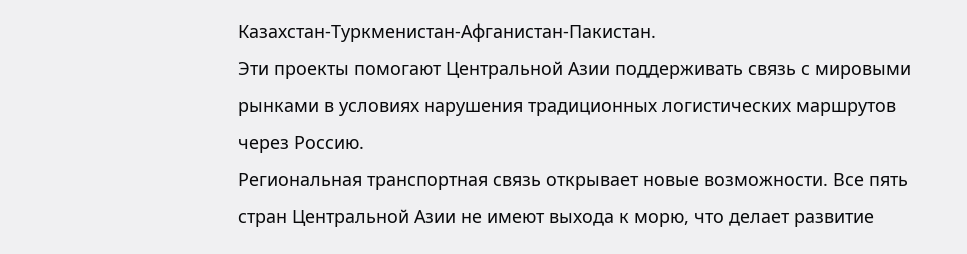Казахстан-Туркменистан-Афганистан-Пакистан.
Эти проекты помогают Центральной Азии поддерживать связь с мировыми рынками в условиях нарушения традиционных логистических маршрутов через Россию.
Региональная транспортная связь открывает новые возможности. Все пять стран Центральной Азии не имеют выхода к морю, что делает развитие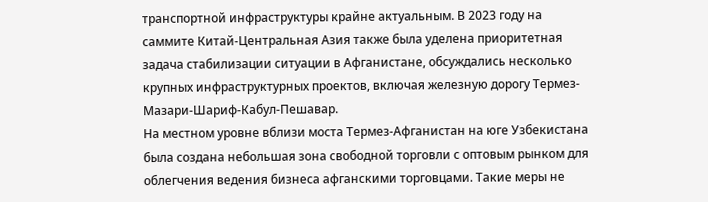транспортной инфраструктуры крайне актуальным. В 2023 году на саммите Китай-Центральная Азия также была уделена приоритетная задача стабилизации ситуации в Афганистане, обсуждались несколько крупных инфраструктурных проектов, включая железную дорогу Термез-Мазари-Шариф-Кабул-Пешавар.
На местном уровне вблизи моста Термез-Афганистан на юге Узбекистана была создана небольшая зона свободной торговли с оптовым рынком для облегчения ведения бизнеса афганскими торговцами. Такие меры не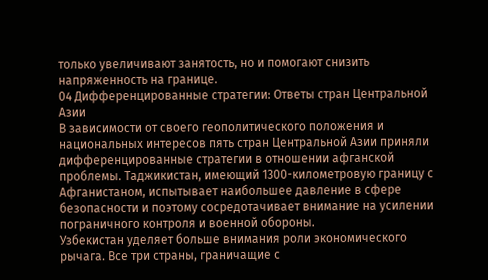только увеличивают занятость, но и помогают снизить напряженность на границе.
04 Дифференцированные стратегии: Ответы стран Центральной Азии
В зависимости от своего геополитического положения и национальных интересов пять стран Центральной Азии приняли дифференцированные стратегии в отношении афганской проблемы. Таджикистан, имеющий 1300-километровую границу с Афганистаном, испытывает наибольшее давление в сфере безопасности и поэтому сосредотачивает внимание на усилении пограничного контроля и военной обороны.
Узбекистан уделяет больше внимания роли экономического рычага. Все три страны, граничащие с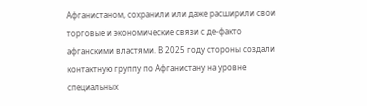Афганистаном, сохранили или даже расширили свои торговые и экономические связи с де-факто афганскими властями. В 2025 году стороны создали контактную группу по Афганистану на уровне специальных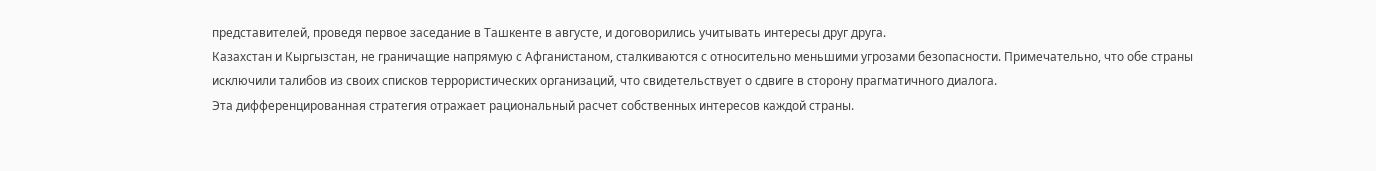представителей, проведя первое заседание в Ташкенте в августе, и договорились учитывать интересы друг друга.
Казахстан и Кыргызстан, не граничащие напрямую с Афганистаном, сталкиваются с относительно меньшими угрозами безопасности. Примечательно, что обе страны исключили талибов из своих списков террористических организаций, что свидетельствует о сдвиге в сторону прагматичного диалога.
Эта дифференцированная стратегия отражает рациональный расчет собственных интересов каждой страны.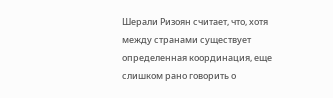Шерали Ризоян считает, что, хотя между странами существует определенная координация, еще слишком рано говорить о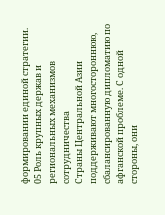формировании единой стратегии.
05 Роль крупных держав и региональных механизмов сотрудничества
Страны Центральной Азии поддерживают многостороннюю, сбалансированную дипломатию по афганской проблеме. С одной стороны, они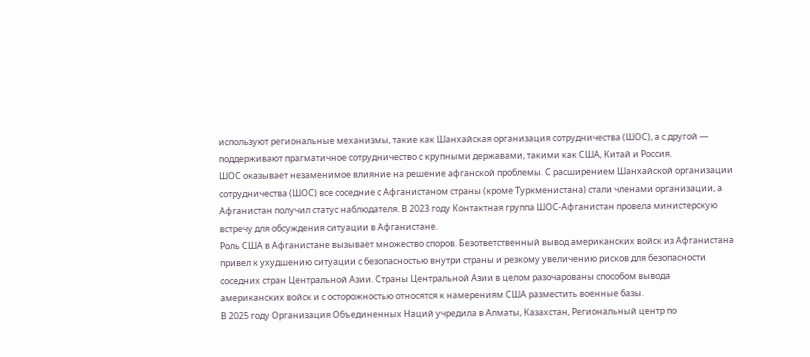используют региональные механизмы, такие как Шанхайская организация сотрудничества (ШОС), а с другой — поддерживают прагматичное сотрудничество с крупными державами, такими как США, Китай и Россия.
ШОС оказывает незаменимое влияние на решение афганской проблемы. С расширением Шанхайской организации сотрудничества (ШОС) все соседние с Афганистаном страны (кроме Туркменистана) стали членами организации, а Афганистан получил статус наблюдателя. В 2023 году Контактная группа ШОС-Афганистан провела министерскую встречу для обсуждения ситуации в Афганистане.
Роль США в Афганистане вызывает множество споров. Безответственный вывод американских войск из Афганистана привел к ухудшению ситуации с безопасностью внутри страны и резкому увеличению рисков для безопасности соседних стран Центральной Азии. Страны Центральной Азии в целом разочарованы способом вывода американских войск и с осторожностью относятся к намерениям США разместить военные базы.
В 2025 году Организация Объединенных Наций учредила в Алматы, Казахстан, Региональный центр по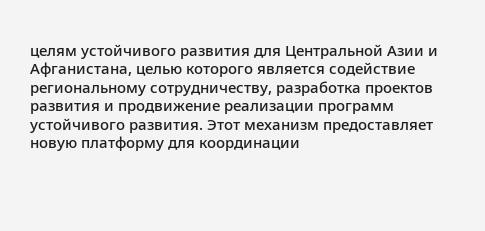целям устойчивого развития для Центральной Азии и Афганистана, целью которого является содействие региональному сотрудничеству, разработка проектов развития и продвижение реализации программ устойчивого развития. Этот механизм предоставляет новую платформу для координации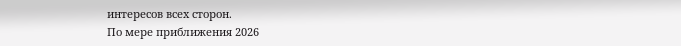интересов всех сторон.
По мере приближения 2026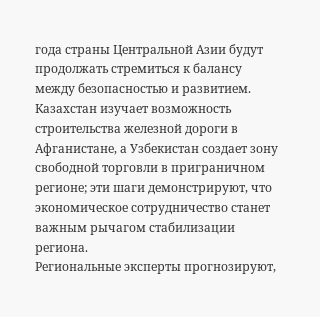года страны Центральной Азии будут продолжать стремиться к балансу между безопасностью и развитием. Казахстан изучает возможность строительства железной дороги в Афганистане, а Узбекистан создает зону свободной торговли в приграничном регионе; эти шаги демонстрируют, что экономическое сотрудничество станет важным рычагом стабилизации региона.
Региональные эксперты прогнозируют,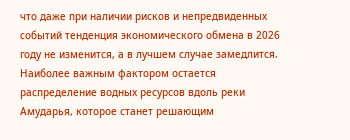что даже при наличии рисков и непредвиденных событий тенденция экономического обмена в 2026 году не изменится, а в лучшем случае замедлится. Наиболее важным фактором остается распределение водных ресурсов вдоль реки Амударья, которое станет решающим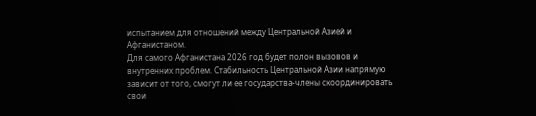испытанием для отношений между Центральной Азией и Афганистаном.
Для самого Афганистана 2026 год будет полон вызовов и внутренних проблем. Стабильность Центральной Азии напрямую зависит от того, смогут ли ее государства-члены скоординировать свои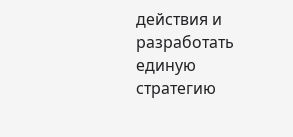действия и разработать единую стратегию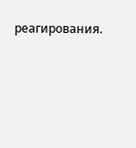реагирования.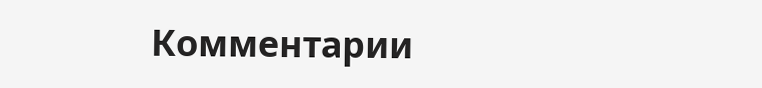Комментарии